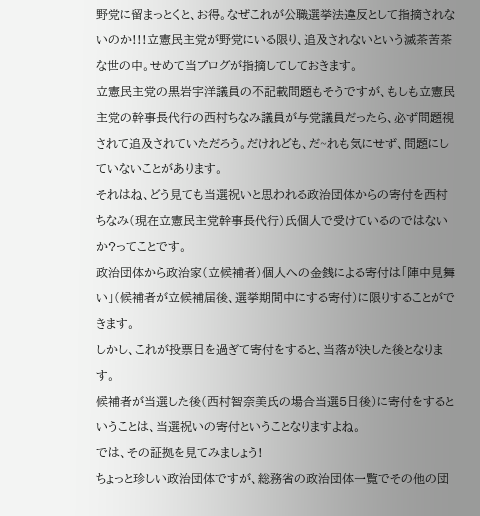野党に留まっとくと、お得。なぜこれが公職選挙法違反として指摘されないのか!!!立憲民主党が野党にいる限り、追及されないという滅茶苦茶な世の中。せめて当ブログが指摘してしておきます。
立憲民主党の黒岩宇洋議員の不記載問題もそうですが、もしも立憲民主党の幹事長代行の西村ちなみ議員が与党議員だったら、必ず問題視されて追及されていただろう。だけれども、だ~れも気にせず、問題にしていないことがあります。
それはね、どう見ても当選祝いと思われる政治団体からの寄付を西村ちなみ(現在立憲民主党幹事長代行)氏個人で受けているのではないか?ってことです。
政治団体から政治家(立候補者)個人への金銭による寄付は「陣中見舞い」(候補者が立候補届後、選挙期間中にする寄付)に限りすることができます。
しかし、これが投票日を過ぎて寄付をすると、当落が決した後となります。
候補者が当選した後(西村智奈美氏の場合当選5日後)に寄付をするということは、当選祝いの寄付ということなりますよね。
では、その証拠を見てみましょう!
ちょっと珍しい政治団体ですが、総務省の政治団体一覧でその他の団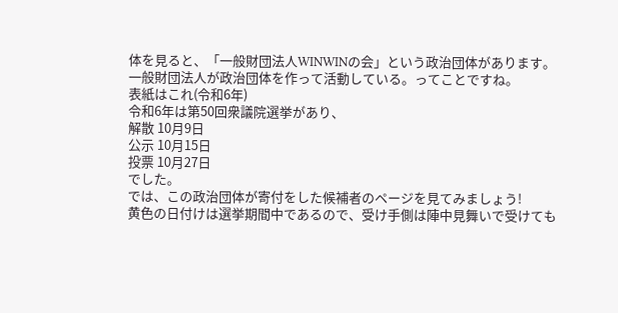体を見ると、「一般財団法人WINWINの会」という政治団体があります。
一般財団法人が政治団体を作って活動している。ってことですね。
表紙はこれ(令和6年)
令和6年は第50回衆議院選挙があり、
解散 10月9日
公示 10月15日
投票 10月27日
でした。
では、この政治団体が寄付をした候補者のページを見てみましょう!
黄色の日付けは選挙期間中であるので、受け手側は陣中見舞いで受けても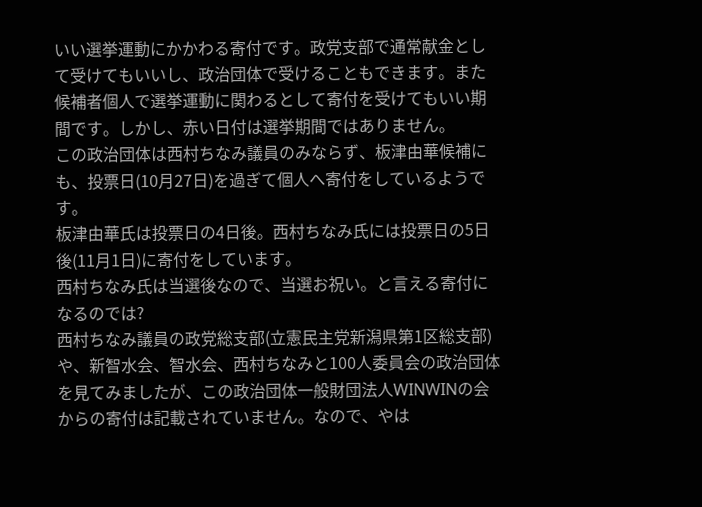いい選挙運動にかかわる寄付です。政党支部で通常献金として受けてもいいし、政治団体で受けることもできます。また候補者個人で選挙運動に関わるとして寄付を受けてもいい期間です。しかし、赤い日付は選挙期間ではありません。
この政治団体は西村ちなみ議員のみならず、板津由華候補にも、投票日(10月27日)を過ぎて個人へ寄付をしているようです。
板津由華氏は投票日の4日後。西村ちなみ氏には投票日の5日後(11月1日)に寄付をしています。
西村ちなみ氏は当選後なので、当選お祝い。と言える寄付になるのでは?
西村ちなみ議員の政党総支部(立憲民主党新潟県第1区総支部)や、新智水会、智水会、西村ちなみと100人委員会の政治団体を見てみましたが、この政治団体一般財団法人WINWINの会からの寄付は記載されていません。なので、やは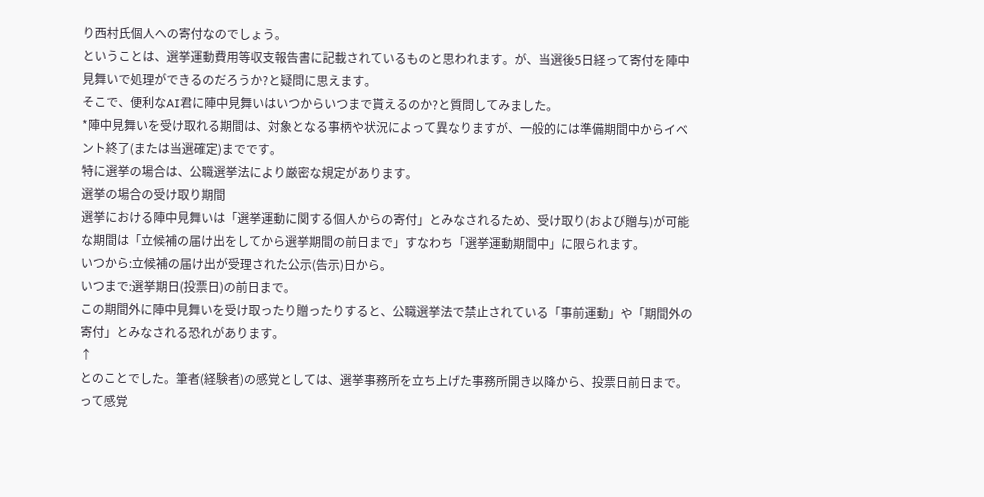り西村氏個人への寄付なのでしょう。
ということは、選挙運動費用等収支報告書に記載されているものと思われます。が、当選後5日経って寄付を陣中見舞いで処理ができるのだろうか?と疑問に思えます。
そこで、便利なAI君に陣中見舞いはいつからいつまで貰えるのか?と質問してみました。
*陣中見舞いを受け取れる期間は、対象となる事柄や状況によって異なりますが、一般的には準備期間中からイベント終了(または当選確定)までです。
特に選挙の場合は、公職選挙法により厳密な規定があります。
選挙の場合の受け取り期間
選挙における陣中見舞いは「選挙運動に関する個人からの寄付」とみなされるため、受け取り(および贈与)が可能な期間は「立候補の届け出をしてから選挙期間の前日まで」すなわち「選挙運動期間中」に限られます。
いつから:立候補の届け出が受理された公示(告示)日から。
いつまで:選挙期日(投票日)の前日まで。
この期間外に陣中見舞いを受け取ったり贈ったりすると、公職選挙法で禁止されている「事前運動」や「期間外の寄付」とみなされる恐れがあります。
↑
とのことでした。筆者(経験者)の感覚としては、選挙事務所を立ち上げた事務所開き以降から、投票日前日まで。って感覚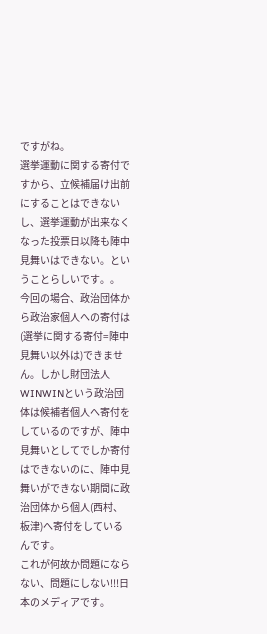ですがね。
選挙運動に関する寄付ですから、立候補届け出前にすることはできないし、選挙運動が出来なくなった投票日以降も陣中見舞いはできない。ということらしいです。。
今回の場合、政治団体から政治家個人への寄付は(選挙に関する寄付=陣中見舞い以外は)できません。しかし財団法人WINWINという政治団体は候補者個人へ寄付をしているのですが、陣中見舞いとしてでしか寄付はできないのに、陣中見舞いができない期間に政治団体から個人(西村、板津)へ寄付をしているんです。
これが何故か問題にならない、問題にしない!!!日本のメディアです。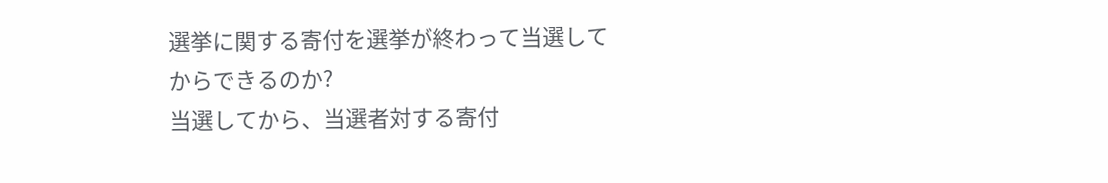選挙に関する寄付を選挙が終わって当選してからできるのか?
当選してから、当選者対する寄付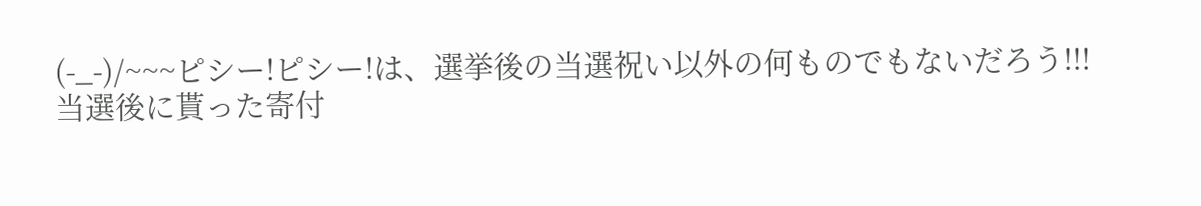(-_-)/~~~ピシー!ピシー!は、選挙後の当選祝い以外の何ものでもないだろう!!!
当選後に貰った寄付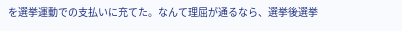を選挙運動での支払いに充てた。なんて理屈が通るなら、選挙後選挙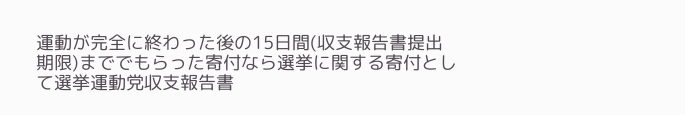運動が完全に終わった後の15日間(収支報告書提出期限)まででもらった寄付なら選挙に関する寄付として選挙運動党収支報告書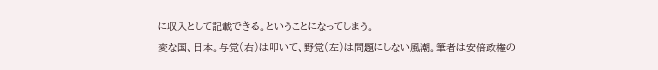に収入として記載できる。ということになってしまう。
変な国、日本。与党(右)は叩いて、野党(左)は問題にしない風潮。筆者は安倍政権の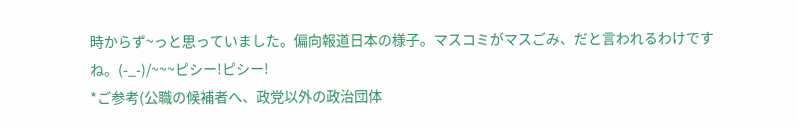時からず~っと思っていました。偏向報道日本の様子。マスコミがマスごみ、だと言われるわけですね。(-_-)/~~~ピシー!ピシー!
*ご参考(公職の候補者へ、政党以外の政治団体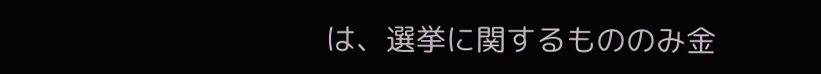は、選挙に関するもののみ金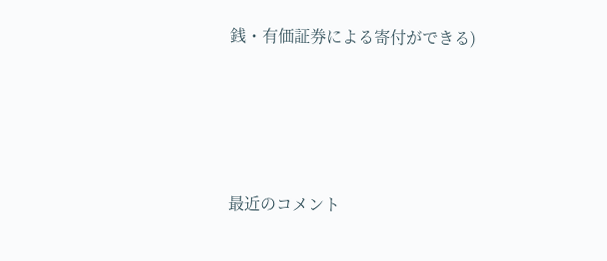銭・有価証券による寄付ができる)





最近のコメント